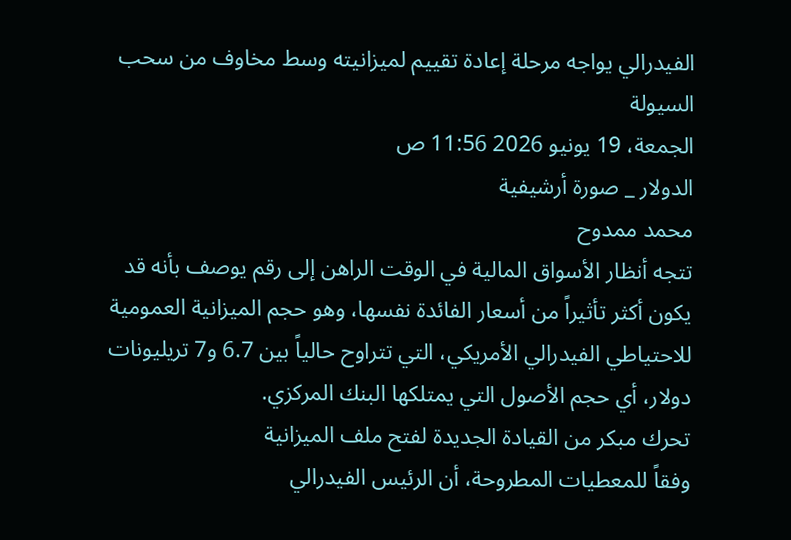الفيدرالي يواجه مرحلة إعادة تقييم لميزانيته وسط مخاوف من سحب السيولة
الجمعة، 19 يونيو 2026 11:56 ص
الدولار _ صورة أرشيفية
محمد ممدوح
تتجه أنظار الأسواق المالية في الوقت الراهن إلى رقم يوصف بأنه قد يكون أكثر تأثيراً من أسعار الفائدة نفسها، وهو حجم الميزانية العمومية للاحتياطي الفيدرالي الأمريكي، التي تتراوح حالياً بين 6.7 و7 تريليونات دولار، أي حجم الأصول التي يمتلكها البنك المركزي.
تحرك مبكر من القيادة الجديدة لفتح ملف الميزانية
وفقاً للمعطيات المطروحة، أن الرئيس الفيدرالي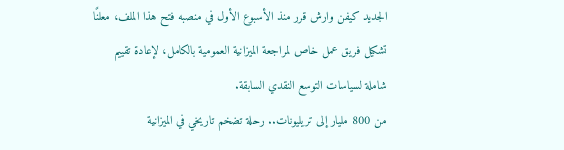الجديد كيفن وارش قرر منذ الأسبوع الأول في منصبه فتح هذا الملف، معلنًا تشكيل فريق عمل خاص لمراجعة الميزانية العمومية بالكامل، لإعادة تقييم شاملة لسياسات التوسع النقدي السابقة.
من 800 مليار إلى تريليونات.. رحلة تضخم تاريخي في الميزانية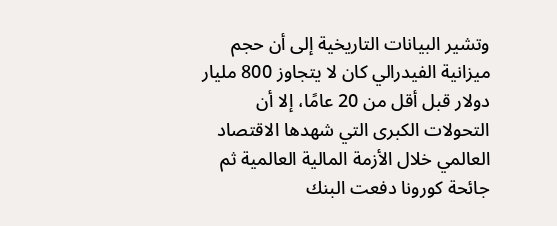وتشير البيانات التاريخية إلى أن حجم ميزانية الفيدرالي كان لا يتجاوز 800 مليار دولار قبل أقل من 20 عامًا، إلا أن التحولات الكبرى التي شهدها الاقتصاد العالمي خلال الأزمة المالية العالمية ثم جائحة كورونا دفعت البنك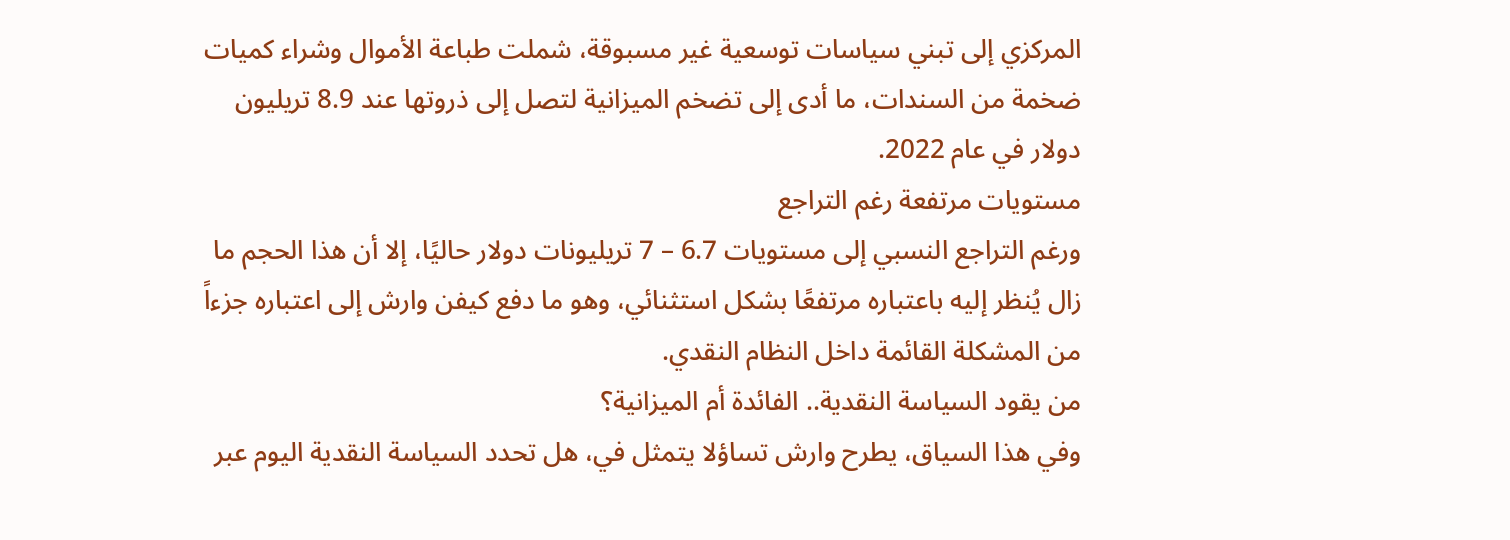المركزي إلى تبني سياسات توسعية غير مسبوقة، شملت طباعة الأموال وشراء كميات ضخمة من السندات، ما أدى إلى تضخم الميزانية لتصل إلى ذروتها عند 8.9 تريليون دولار في عام 2022.
مستويات مرتفعة رغم التراجع
ورغم التراجع النسبي إلى مستويات 6.7 – 7 تريليونات دولار حاليًا، إلا أن هذا الحجم ما زال يُنظر إليه باعتباره مرتفعًا بشكل استثنائي، وهو ما دفع كيفن وارش إلى اعتباره جزءاً من المشكلة القائمة داخل النظام النقدي.
من يقود السياسة النقدية.. الفائدة أم الميزانية؟
وفي هذا السياق، يطرح وارش تساؤلا يتمثل في، هل تحدد السياسة النقدية اليوم عبر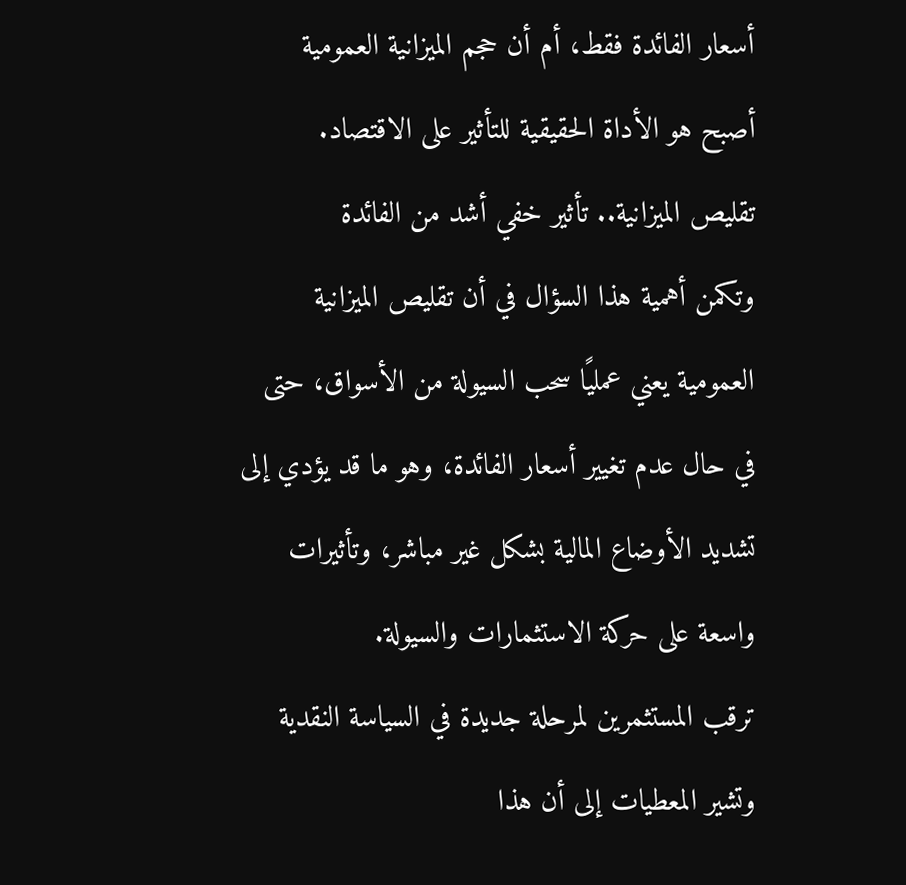أسعار الفائدة فقط، أم أن حجم الميزانية العمومية أصبح هو الأداة الحقيقية للتأثير على الاقتصاد.
تقليص الميزانية.. تأثير خفي أشد من الفائدة
وتكمن أهمية هذا السؤال في أن تقليص الميزانية العمومية يعني عمليًا سحب السيولة من الأسواق، حتى في حال عدم تغيير أسعار الفائدة، وهو ما قد يؤدي إلى تشديد الأوضاع المالية بشكل غير مباشر، وتأثيرات واسعة على حركة الاستثمارات والسيولة.
ترقب المستثمرين لمرحلة جديدة في السياسة النقدية
وتشير المعطيات إلى أن هذا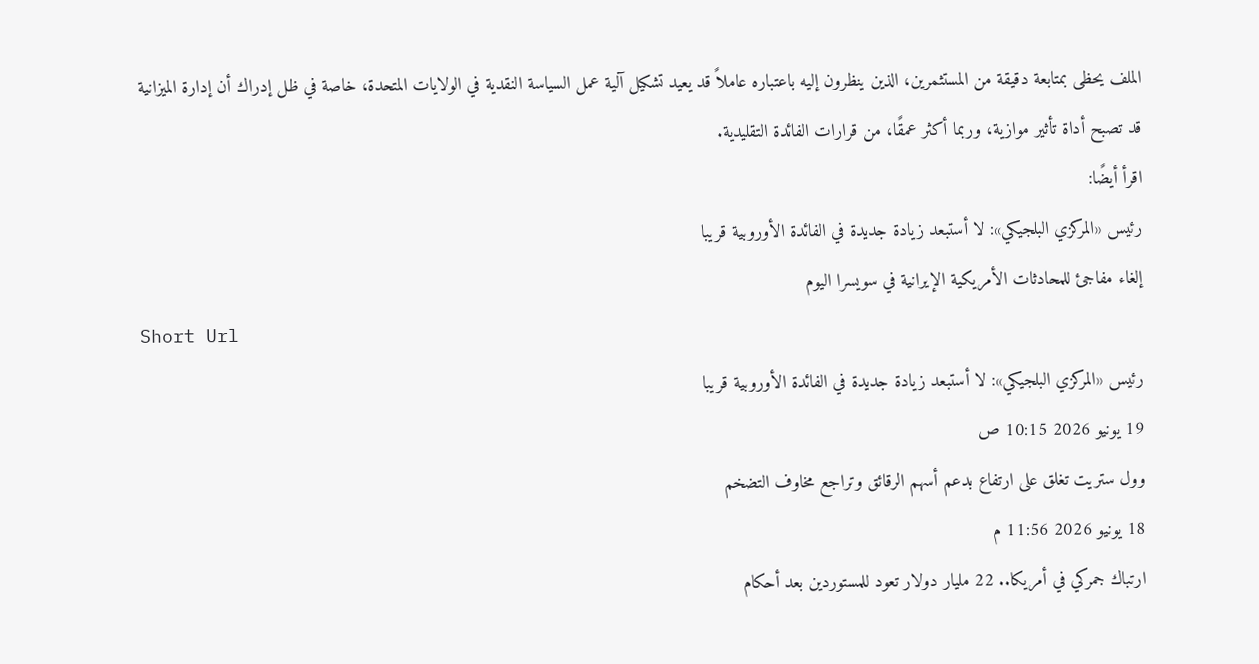الملف يحظى بمتابعة دقيقة من المستثمرين، الذين ينظرون إليه باعتباره عاملاً قد يعيد تشكيل آلية عمل السياسة النقدية في الولايات المتحدة، خاصة في ظل إدراك أن إدارة الميزانية قد تصبح أداة تأثير موازية، وربما أكثر عمقًا، من قرارات الفائدة التقليدية.
اقرأ أيضًا:
رئيس «المركزي البلجيكي»: لا أستبعد زيادة جديدة في الفائدة الأوروبية قريبا
إلغاء مفاجئ للمحادثات الأمريكية الإيرانية في سويسرا اليوم
Short Url
رئيس «المركزي البلجيكي»: لا أستبعد زيادة جديدة في الفائدة الأوروبية قريبا
19 يونيو 2026 10:15 ص
وول ستريت تغلق على ارتفاع بدعم أسهم الرقائق وتراجع مخاوف التضخم
18 يونيو 2026 11:56 م
ارتباك جمركي في أمريكا.. 22 مليار دولار تعود للمستوردين بعد أحكام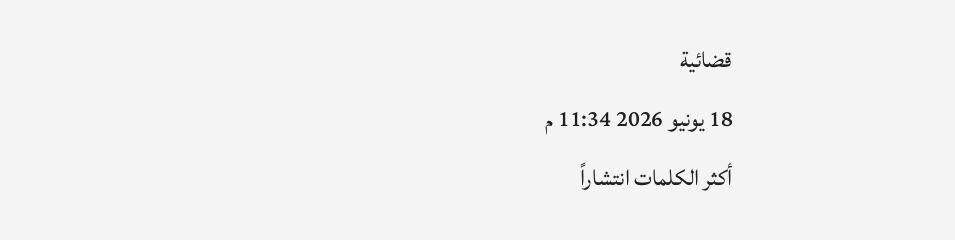قضائية
18 يونيو 2026 11:34 م
أكثر الكلمات انتشاراً